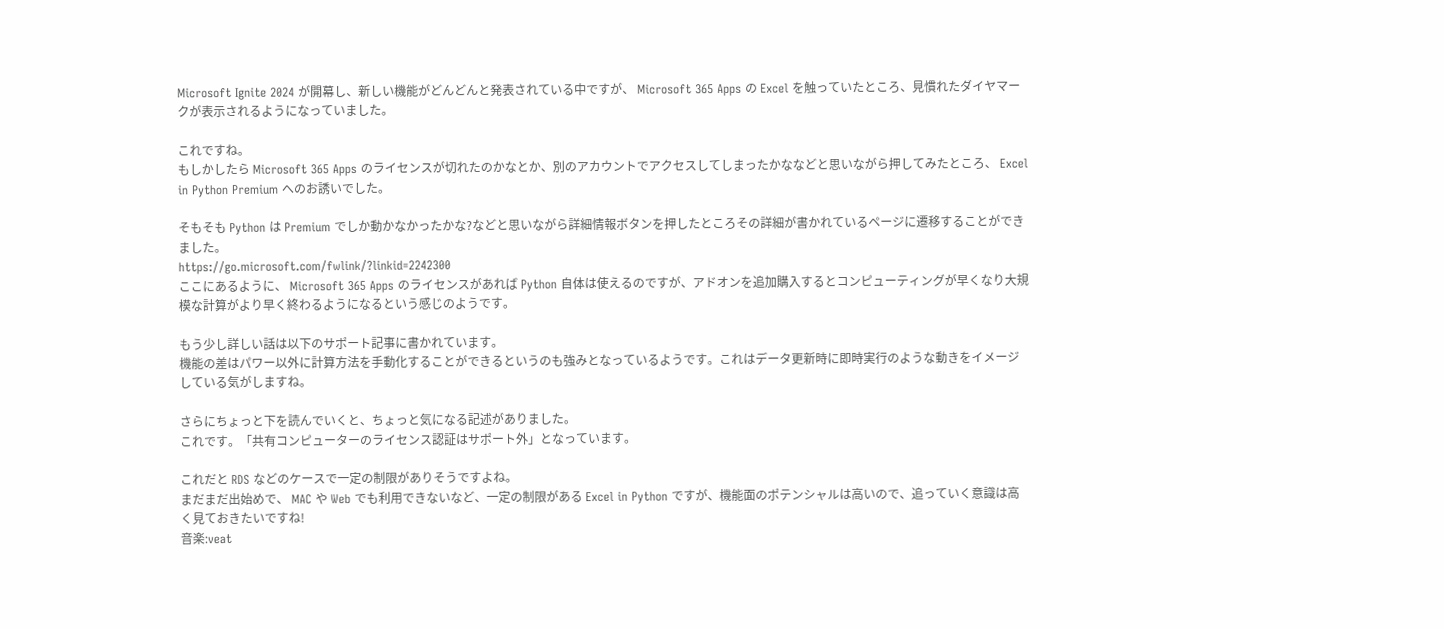Microsoft Ignite 2024 が開幕し、新しい機能がどんどんと発表されている中ですが、 Microsoft 365 Apps の Excel を触っていたところ、見慣れたダイヤマークが表示されるようになっていました。

これですね。
もしかしたら Microsoft 365 Apps のライセンスが切れたのかなとか、別のアカウントでアクセスしてしまったかななどと思いながら押してみたところ、 Excel in Python Premium へのお誘いでした。

そもそも Python は Premium でしか動かなかったかな?などと思いながら詳細情報ボタンを押したところその詳細が書かれているページに遷移することができました。
https://go.microsoft.com/fwlink/?linkid=2242300
ここにあるように、 Microsoft 365 Apps のライセンスがあれば Python 自体は使えるのですが、アドオンを追加購入するとコンピューティングが早くなり大規模な計算がより早く終わるようになるという感じのようです。

もう少し詳しい話は以下のサポート記事に書かれています。
機能の差はパワー以外に計算方法を手動化することができるというのも強みとなっているようです。これはデータ更新時に即時実行のような動きをイメージしている気がしますね。

さらにちょっと下を読んでいくと、ちょっと気になる記述がありました。
これです。「共有コンピューターのライセンス認証はサポート外」となっています。

これだと RDS などのケースで一定の制限がありそうですよね。
まだまだ出始めで、 MAC や Web でも利用できないなど、一定の制限がある Excel in Python ですが、機能面のポテンシャルは高いので、追っていく意識は高く見ておきたいですね!
音楽:veat